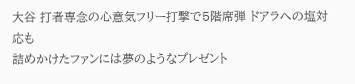大谷 打者専念の心意気フリー打撃で5階席弾 ドアラへの塩対応も
詰めかけたファンには夢のようなプレゼント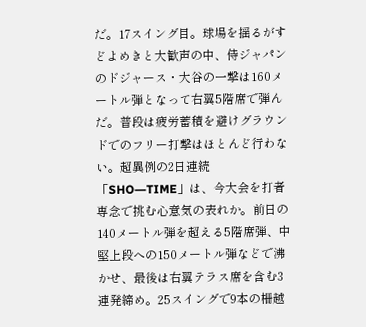だ。17スイング目。球場を揺るがすどよめきと大歓声の中、侍ジャパンのドジャース・大谷の一撃は160メートル弾となって右翼5階席で弾んだ。普段は疲労蓄積を避けグラウンドでのフリー打撃はほとんど行わない。超異例の2日連続「SHO―TIME」は、今大会を打者専念で挑む心意気の表れか。前日の140メートル弾を超える5階席弾、中堅上段への150メートル弾などで沸かせ、最後は右翼テラス席を含む3連発締め。25スイングで9本の柵越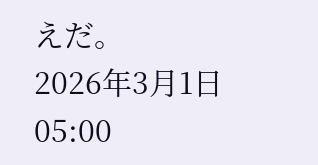えだ。
2026年3月1日 05:00